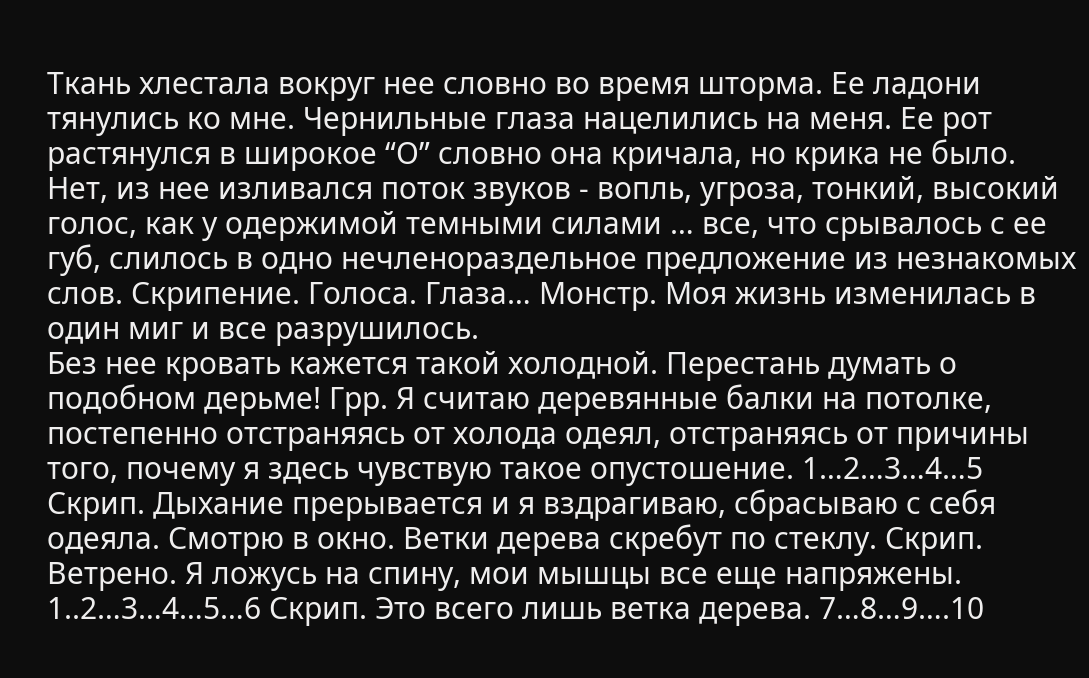Ткань хлестала вокруг нее словно во время шторма. Ее ладони тянулись ко мне. Чернильные глаза нацелились на меня. Ее рот растянулся в широкое “О” словно она кричала, но крика не было. Нет, из нее изливался поток звуков - вопль, угроза, тонкий, высокий голос, как у одержимой темными силами … все, что срывалось с ее губ, слилось в одно нечленораздельное предложение из незнакомых слов. Скрипение. Голоса. Глаза… Монстр. Моя жизнь изменилась в один миг и все разрушилось.
Без нее кровать кажется такой холодной. Перестань думать о подобном дерьме! Грр. Я считаю деревянные балки на потолке, постепенно отстраняясь от холода одеял, отстраняясь от причины того, почему я здесь чувствую такое опустошение. 1…2…3…4…5
Скрип. Дыхание прерывается и я вздрагиваю, сбрасываю с себя одеяла. Смотрю в окно. Ветки дерева скребут по стеклу. Скрип. Ветрено. Я ложусь на спину, мои мышцы все еще напряжены. 1..2…3…4…5…6 Скрип. Это всего лишь ветка дерева. 7…8…9….10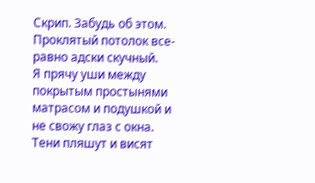Скрип. Забудь об этом. Проклятый потолок все-равно адски скучный.
Я прячу уши между покрытым простынями матрасом и подушкой и не свожу глаз с окна. Тени пляшут и висят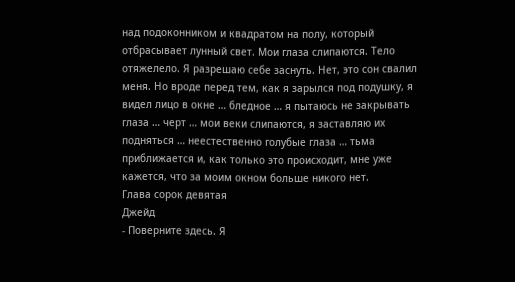над подоконником и квадратом на полу, который отбрасывает лунный свет. Мои глаза слипаются. Тело отяжелело. Я разрешаю себе заснуть. Нет, это сон свалил меня. Но вроде перед тем, как я зарылся под подушку, я видел лицо в окне … бледное … я пытаюсь не закрывать глаза … черт … мои веки слипаются, я заставляю их подняться … неестественно голубые глаза … тьма приближается и, как только это происходит, мне уже кажется, что за моим окном больше никого нет.
Глава сорок девятая
Джейд
- Поверните здесь. Я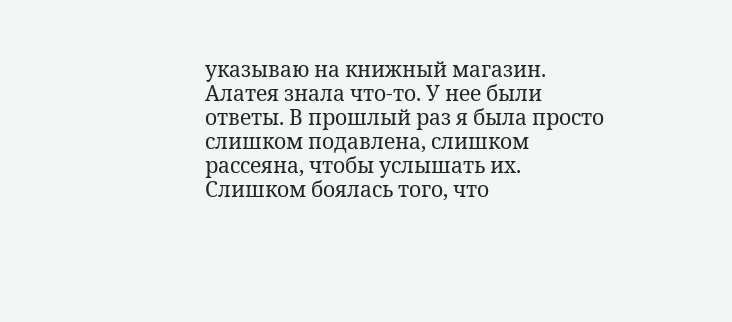указываю на книжный магазин. Алатея знала что-то. У нее были ответы. В прошлый раз я была просто слишком подавлена, слишком рассеяна, чтобы услышать их. Слишком боялась того, что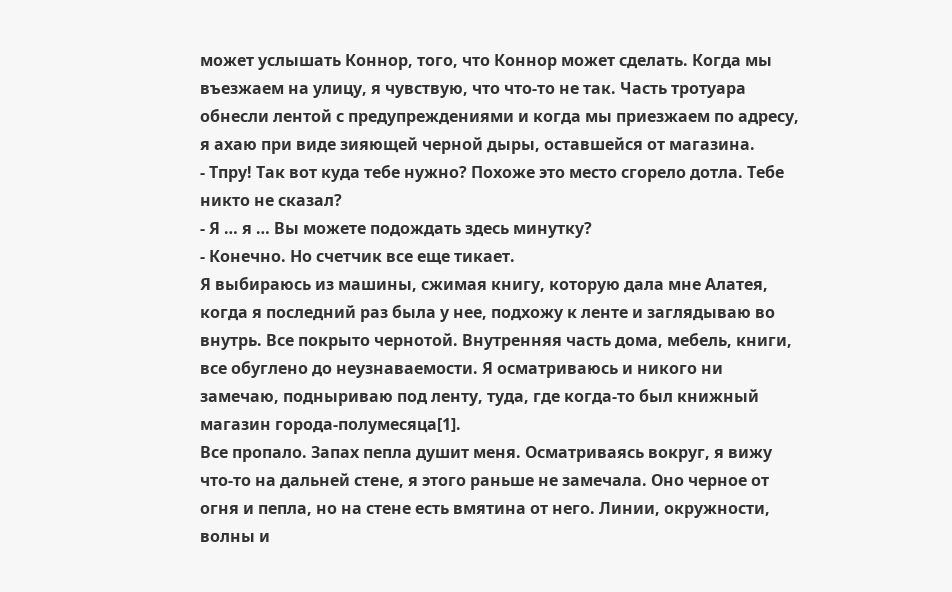может услышать Коннор, того, что Коннор может сделать. Когда мы въезжаем на улицу, я чувствую, что что-то не так. Часть тротуара обнесли лентой с предупреждениями и когда мы приезжаем по адресу, я ахаю при виде зияющей черной дыры, оставшейся от магазина.
- Тпру! Так вот куда тебе нужно? Похоже это место сгорело дотла. Тебе никто не сказал?
- Я … я … Вы можете подождать здесь минутку?
- Конечно. Но счетчик все еще тикает.
Я выбираюсь из машины, сжимая книгу, которую дала мне Алатея, когда я последний раз была у нее, подхожу к ленте и заглядываю во внутрь. Все покрыто чернотой. Внутренняя часть дома, мебель, книги, все обуглено до неузнаваемости. Я осматриваюсь и никого ни замечаю, подныриваю под ленту, туда, где когда-то был книжный магазин города-полумесяца[1].
Все пропало. Запах пепла душит меня. Осматриваясь вокруг, я вижу что-то на дальней стене, я этого раньше не замечала. Оно черное от огня и пепла, но на стене есть вмятина от него. Линии, окружности, волны и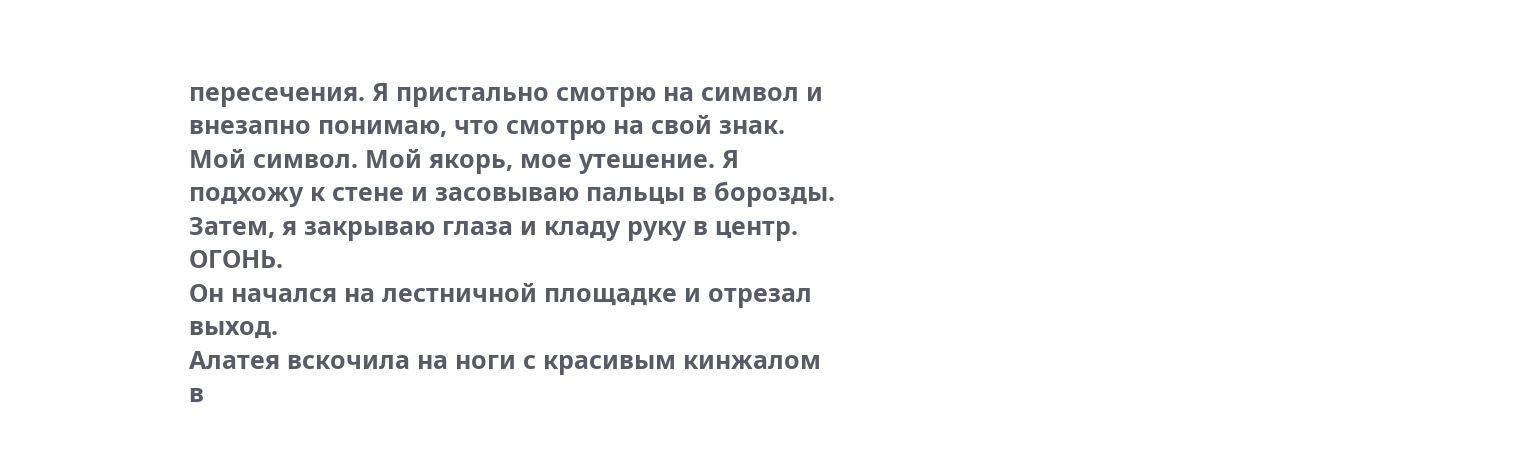пересечения. Я пристально смотрю на символ и внезапно понимаю, что смотрю на свой знак. Мой символ. Мой якорь, мое утешение. Я подхожу к стене и засовываю пальцы в борозды. Затем, я закрываю глаза и кладу руку в центр.
ОГОНЬ.
Он начался на лестничной площадке и отрезал выход.
Алатея вскочила на ноги с красивым кинжалом в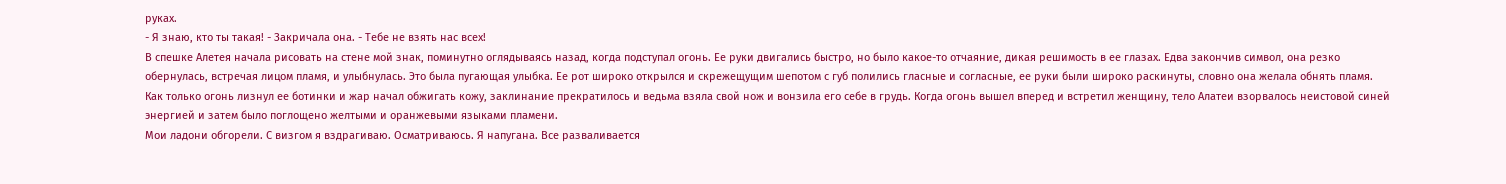руках.
- Я знаю, кто ты такая! - Закричала она. - Тебе не взять нас всех!
В спешке Алетея начала рисовать на стене мой знак, поминутно оглядываясь назад, когда подступал огонь. Ее руки двигались быстро, но было какое-то отчаяние, дикая решимость в ее глазах. Едва закончив символ, она резко обернулась, встречая лицом пламя, и улыбнулась. Это была пугающая улыбка. Ее рот широко открылся и скрежещущим шепотом с губ полились гласные и согласные, ее руки были широко раскинуты, словно она желала обнять пламя. Как только огонь лизнул ее ботинки и жар начал обжигать кожу, заклинание прекратилось и ведьма взяла свой нож и вонзила его себе в грудь. Когда огонь вышел вперед и встретил женщину, тело Алатеи взорвалось неистовой синей энергией и затем было поглощено желтыми и оранжевыми языками пламени.
Мои ладони обгорели. С визгом я вздрагиваю. Осматриваюсь. Я напугана. Все разваливается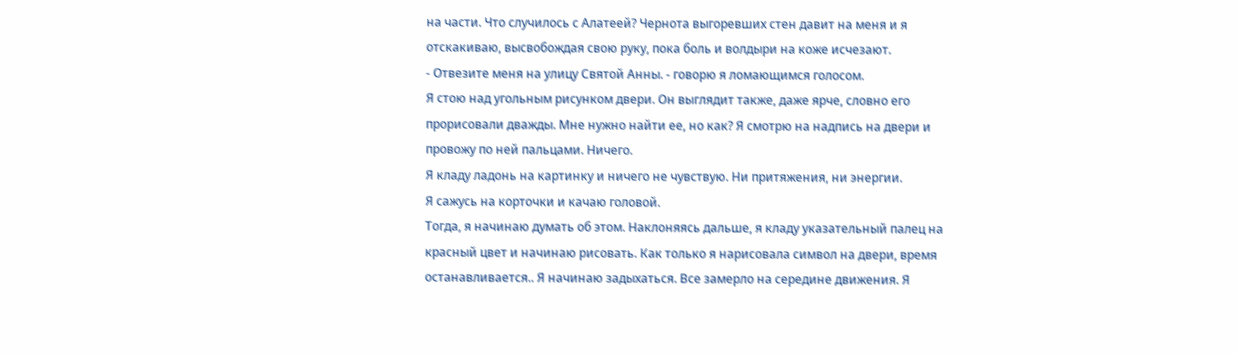на части. Что случилось с Алатеей? Чернота выгоревших стен давит на меня и я отскакиваю, высвобождая свою руку, пока боль и волдыри на коже исчезают.
- Отвезите меня на улицу Святой Анны. - говорю я ломающимся голосом.
Я стою над угольным рисунком двери. Он выглядит также, даже ярче, словно его прорисовали дважды. Мне нужно найти ее, но как? Я смотрю на надпись на двери и провожу по ней пальцами. Ничего.
Я кладу ладонь на картинку и ничего не чувствую. Ни притяжения, ни энергии.
Я сажусь на корточки и качаю головой.
Тогда, я начинаю думать об этом. Наклоняясь дальше, я кладу указательный палец на красный цвет и начинаю рисовать. Как только я нарисовала символ на двери, время останавливается.. Я начинаю задыхаться. Все замерло на середине движения. Я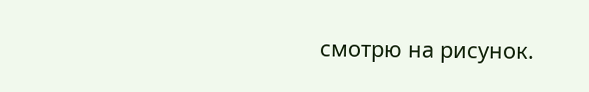смотрю на рисунок.